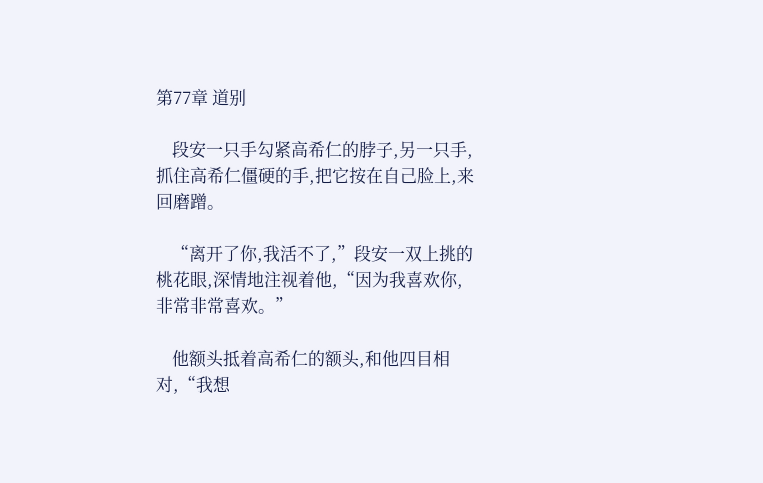第77章 道别

    段安一只手勾紧高希仁的脖子,另一只手,抓住高希仁僵硬的手,把它按在自己脸上,来回磨蹭。

    “离开了你,我活不了,”段安一双上挑的桃花眼,深情地注视着他,“因为我喜欢你,非常非常喜欢。”

    他额头抵着高希仁的额头,和他四目相对,“我想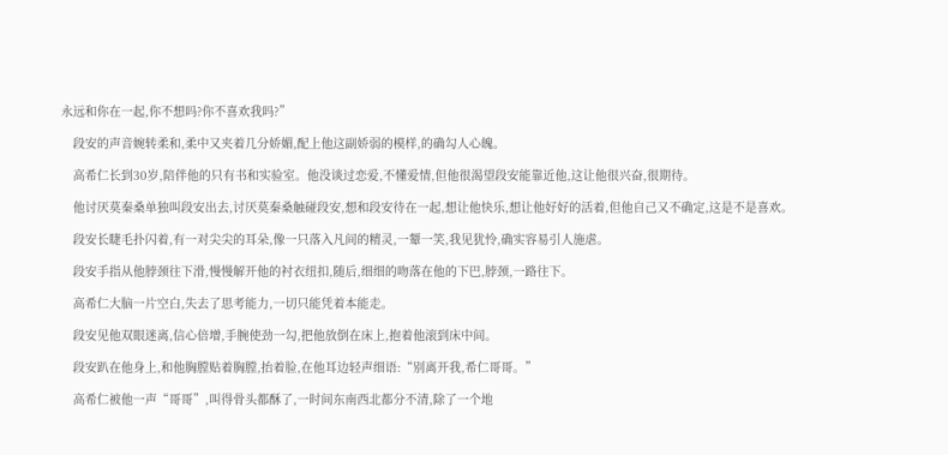永远和你在一起,你不想吗?你不喜欢我吗?”

    段安的声音婉转柔和,柔中又夹着几分娇媚,配上他这副娇弱的模样,的确勾人心魄。

    高希仁长到30岁,陪伴他的只有书和实验室。他没谈过恋爱,不懂爱情,但他很渴望段安能靠近他,这让他很兴奋,很期待。

    他讨厌莫秦桑单独叫段安出去,讨厌莫秦桑触碰段安,想和段安待在一起,想让他快乐,想让他好好的活着,但他自己又不确定,这是不是喜欢。

    段安长睫毛扑闪着,有一对尖尖的耳朵,像一只落入凡间的精灵,一颦一笑,我见犹怜,确实容易引人施虐。

    段安手指从他脖颈往下滑,慢慢解开他的衬衣纽扣,随后,细细的吻落在他的下巴,脖颈,一路往下。

    高希仁大脑一片空白,失去了思考能力,一切只能凭着本能走。

    段安见他双眼迷离,信心倍增,手腕使劲一勾,把他放倒在床上,抱着他滚到床中间。

    段安趴在他身上,和他胸膛贴着胸膛,抬着脸,在他耳边轻声细语:“别离开我,希仁哥哥。”

    高希仁被他一声“哥哥”,叫得骨头都酥了,一时间东南西北都分不清,除了一个地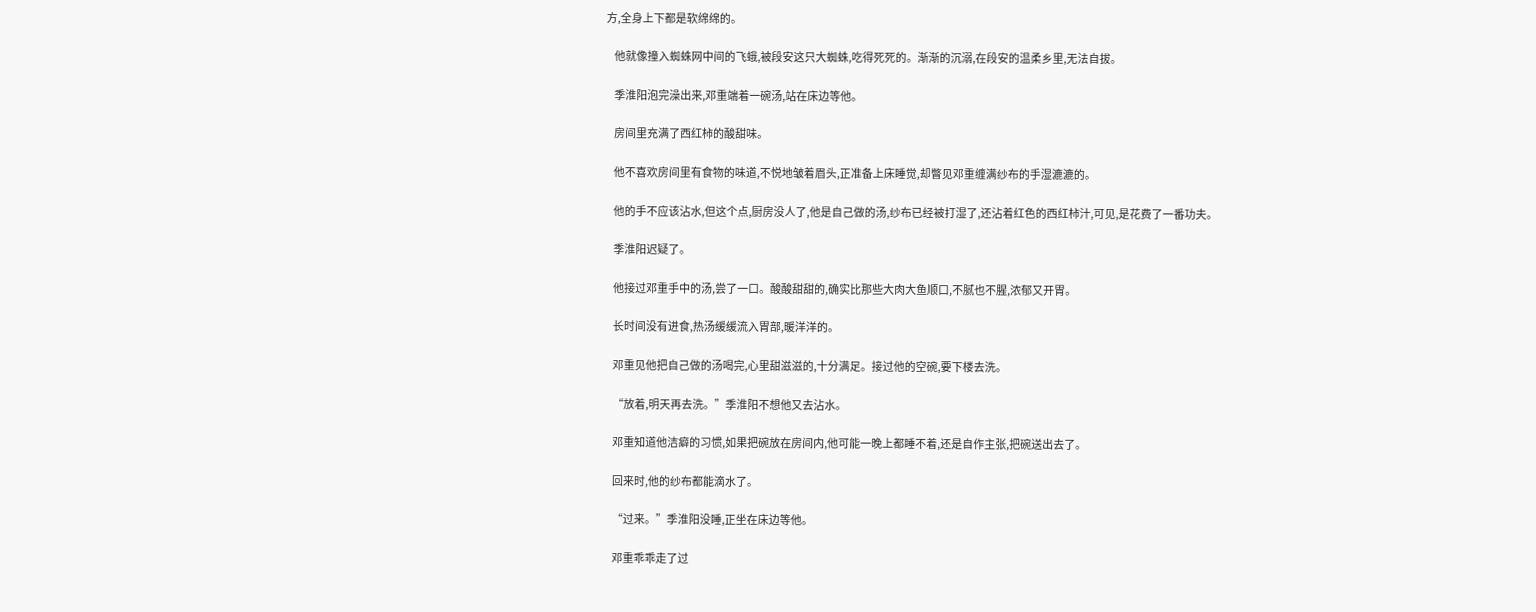方,全身上下都是软绵绵的。

    他就像撞入蜘蛛网中间的飞蛾,被段安这只大蜘蛛,吃得死死的。渐渐的沉溺,在段安的温柔乡里,无法自拔。

    季淮阳泡完澡出来,邓重端着一碗汤,站在床边等他。

    房间里充满了西红柿的酸甜味。

    他不喜欢房间里有食物的味道,不悦地皱着眉头,正准备上床睡觉,却瞥见邓重缠满纱布的手湿漉漉的。

    他的手不应该沾水,但这个点,厨房没人了,他是自己做的汤,纱布已经被打湿了,还沾着红色的西红柿汁,可见,是花费了一番功夫。

    季淮阳迟疑了。

    他接过邓重手中的汤,尝了一口。酸酸甜甜的,确实比那些大肉大鱼顺口,不腻也不腥,浓郁又开胃。

    长时间没有进食,热汤缓缓流入胃部,暖洋洋的。

    邓重见他把自己做的汤喝完,心里甜滋滋的,十分满足。接过他的空碗,要下楼去洗。

    “放着,明天再去洗。”季淮阳不想他又去沾水。

    邓重知道他洁癖的习惯,如果把碗放在房间内,他可能一晚上都睡不着,还是自作主张,把碗送出去了。

    回来时,他的纱布都能滴水了。

    “过来。”季淮阳没睡,正坐在床边等他。

    邓重乖乖走了过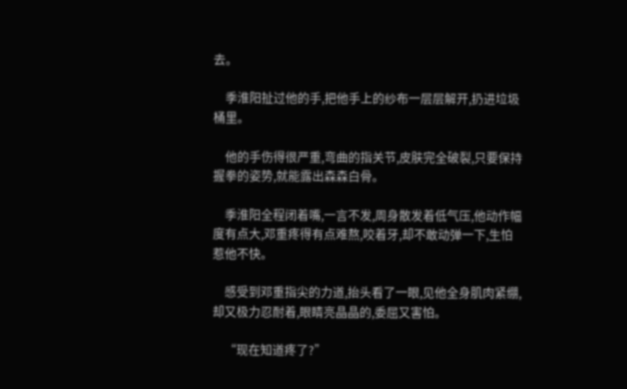去。

    季淮阳扯过他的手,把他手上的纱布一层层解开,扔进垃圾桶里。

    他的手伤得很严重,弯曲的指关节,皮肤完全破裂,只要保持握拳的姿势,就能露出森森白骨。

    季淮阳全程闭着嘴,一言不发,周身散发着低气压,他动作幅度有点大,邓重疼得有点难熬,咬着牙,却不敢动弹一下,生怕惹他不快。

    感受到邓重指尖的力道,抬头看了一眼,见他全身肌肉紧绷,却又极力忍耐着,眼睛亮晶晶的,委屈又害怕。

    “现在知道疼了?”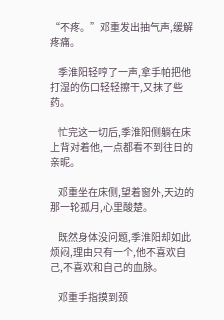“不疼。”邓重发出抽气声,缓解疼痛。

    季淮阳轻哼了一声,拿手帕把他打湿的伤口轻轻擦干,又抹了些药。

    忙完这一切后,季淮阳侧躺在床上背对着他,一点都看不到往日的亲昵。

    邓重坐在床侧,望着窗外,天边的那一轮孤月,心里酸楚。

    既然身体没问题,季淮阳却如此烦闷,理由只有一个,他不喜欢自己,不喜欢和自己的血脉。

    邓重手指摸到颈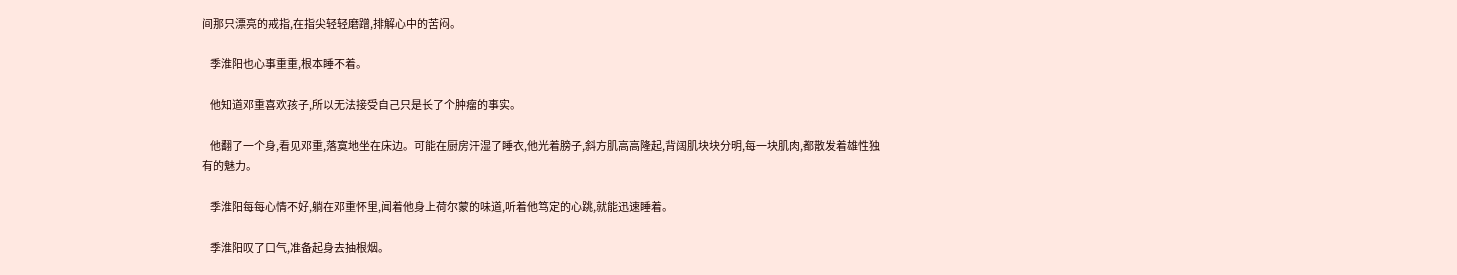间那只漂亮的戒指,在指尖轻轻磨蹭,排解心中的苦闷。

    季淮阳也心事重重,根本睡不着。

    他知道邓重喜欢孩子,所以无法接受自己只是长了个肿瘤的事实。

    他翻了一个身,看见邓重,落寞地坐在床边。可能在厨房汗湿了睡衣,他光着膀子,斜方肌高高隆起,背阔肌块块分明,每一块肌肉,都散发着雄性独有的魅力。

    季淮阳每每心情不好,躺在邓重怀里,闻着他身上荷尔蒙的味道,听着他笃定的心跳,就能迅速睡着。

    季淮阳叹了口气,准备起身去抽根烟。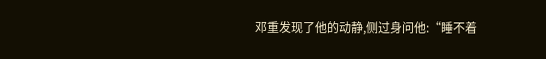邓重发现了他的动静,侧过身问他:“睡不着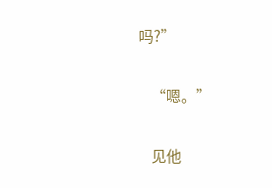吗?”

    “嗯。”

    见他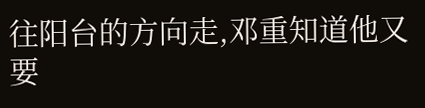往阳台的方向走,邓重知道他又要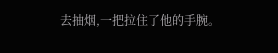去抽烟,一把拉住了他的手腕。